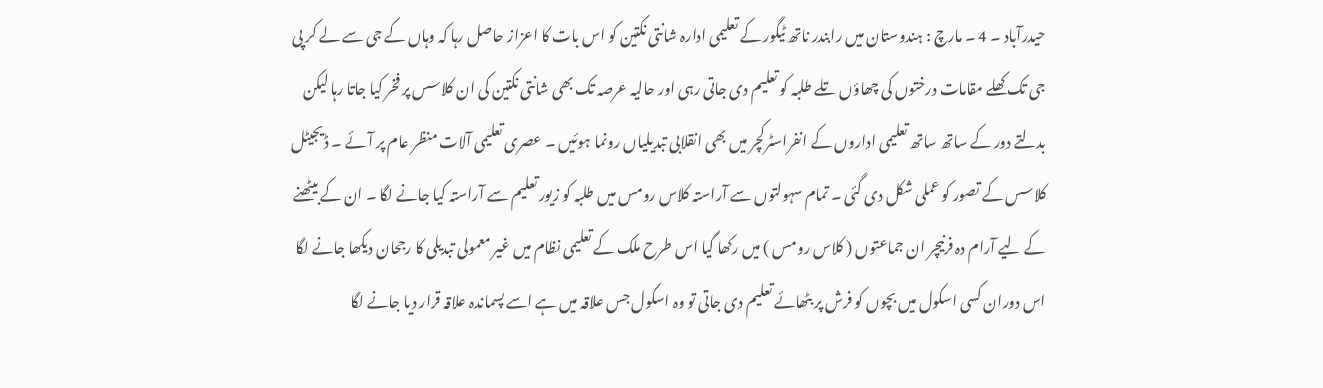حیدرآباد ۔ 4 ۔ مارچ : ہندوستان میں رابندر ناتھ ٹیگور کے تعلیمی ادارہ شانتی نکتین کو اس بات کا اعزاز حاصل رہا کہ وہاں کے جی سے لے کر پی جی تک کھلے مقامات درختوں کی چھاؤں تلے طلبہ کو تعلیم دی جاتی رہی اور حالیہ عرصہ تک بھی شانتی نکتین کی ان کلاسس پر فخر کیا جاتا رہا لیکن بدلتے دور کے ساتھ ساتھ تعلیمی اداروں کے انفراسٹرکچر میں بھی انقلابی تبدیلیاں رونما ہوئیں ۔ عصری تعلیمی آلات منظر عام پر آئے ۔ ڈیجیٹل کلاسس کے تصور کو عملی شکل دی گئی ۔ تمام سہولتوں سے آراستہ کلاس رومس میں طلبہ کو زیور تعلیم سے آراستہ کیا جانے لگا ۔ ان کے بیٹھنے کے لیے آرام دہ فرنیچر ان جماعتوں ( کلاس رومس ) میں رکھا گیا اس طرح ملک کے تعلیمی نظام میں غیر معمولی تبدیلی کا رجحان دیکھا جانے لگا اس دوران کسی اسکول میں بچوں کو فرش پر بٹھائے تعلیم دی جاتی تو وہ اسکول جس علاقہ میں ہے اسے پسماندہ علاقہ قرار دیا جانے لگا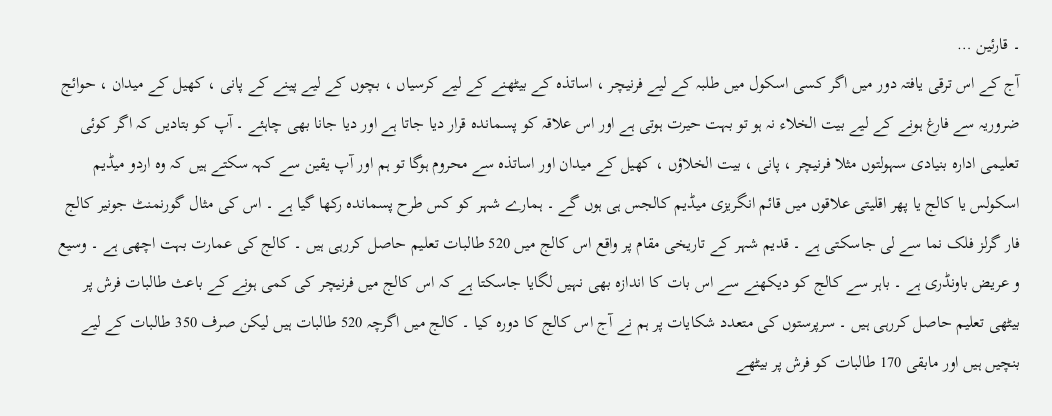۔ قارئین …
آج کے اس ترقی یافتہ دور میں اگر کسی اسکول میں طلبہ کے لیے فرنیچر ، اساتذہ کے بیٹھنے کے لیے کرسیاں ، بچوں کے لیے پینے کے پانی ، کھیل کے میدان ، حوائج ضروریہ سے فارغ ہونے کے لیے بیت الخلاء نہ ہو تو بہت حیرت ہوتی ہے اور اس علاقہ کو پسماندہ قرار دیا جاتا ہے اور دیا جانا بھی چاہئے ۔ آپ کو بتادیں کہ اگر کوئی تعلیمی ادارہ بنیادی سہولتوں مثلا فرنیچر ، پانی ، بیت الخلاؤں ، کھیل کے میدان اور اساتذہ سے محروم ہوگا تو ہم اور آپ یقین سے کہہ سکتے ہیں کہ وہ اردو میڈیم اسکولس یا کالج یا پھر اقلیتی علاقوں میں قائم انگریزی میڈیم کالجس ہی ہوں گے ۔ ہمارے شہر کو کس طرح پسماندہ رکھا گیا ہے ۔ اس کی مثال گورنمنٹ جونیر کالج فار گرلز فلک نما سے لی جاسکتی ہے ۔ قدیم شہر کے تاریخی مقام پر واقع اس کالج میں 520 طالبات تعلیم حاصل کررہی ہیں ۔ کالج کی عمارت بہت اچھی ہے ۔ وسیع و عریض باونڈری ہے ۔ باہر سے کالج کو دیکھنے سے اس بات کا اندازہ بھی نہیں لگایا جاسکتا ہے کہ اس کالج میں فرنیچر کی کمی ہونے کے باعث طالبات فرش پر بیٹھی تعلیم حاصل کررہی ہیں ۔ سرپرستوں کی متعدد شکایات پر ہم نے آج اس کالج کا دورہ کیا ۔ کالج میں اگرچہ 520 طالبات ہیں لیکن صرف 350 طالبات کے لیے بنچیں ہیں اور مابقی 170 طالبات کو فرش پر بیٹھے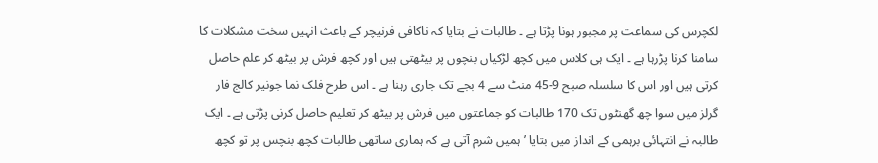لکچرس کی سماعت پر مجبور ہونا پڑتا ہے ۔ طالبات نے بتایا کہ ناکافی فرنیچر کے باعث انہیں سخت مشکلات کا سامنا کرنا پڑرہا ہے ۔ ایک ہی کلاس میں کچھ لڑکیاں بنچوں پر بیٹھتی ہیں اور کچھ فرش پر بیٹھ کر علم حاصل کرتی ہیں اور اس کا سلسلہ صبح 9-45 منٹ سے 4 بجے تک جاری رہنا ہے ۔ اس طرح فلک نما جونیر کالج فار گرلز میں سوا چھ گھنٹوں تک 170 طالبات کو جماعتوں میں فرش پر بیٹھ کر تعلیم حاصل کرنی پڑتی ہے ۔ ایک طالبہ نے انتہائی برہمی کے انداز میں بتایا ’ ہمیں شرم آتی ہے کہ ہماری ساتھی طالبات کچھ بنچس پر تو کچھ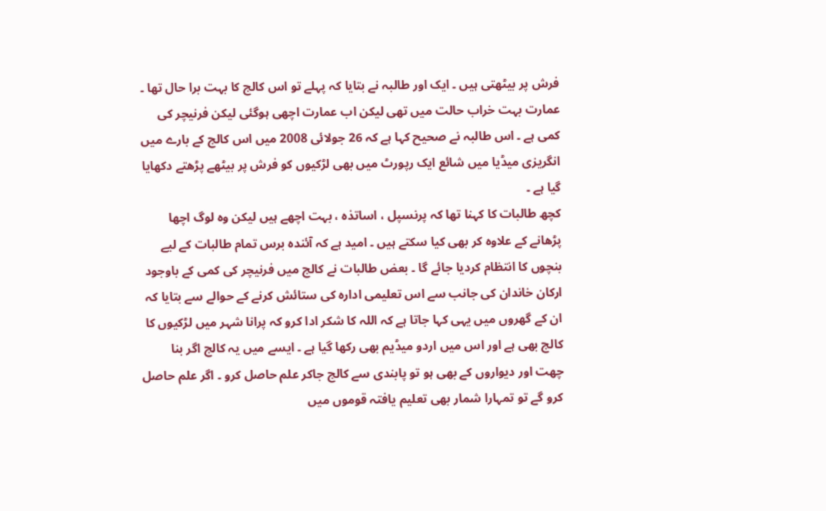فرش پر بیٹھتی ہیں ۔ ایک اور طالبہ نے بتایا کہ پہلے تو اس کالج کا بہت برا حال تھا ۔ عمارت بہت خراب حالت میں تھی لیکن اب عمارت اچھی ہوگئی لیکن فرنیچر کی کمی ہے ۔ اس طالبہ نے صحیح کہا ہے کہ 26 جولائی 2008 میں اس کالج کے بارے میں انگریزی میڈیا میں شائع ایک رپورٹ میں بھی لڑکیوں کو فرش پر بیٹھے پڑھتے دکھایا گیا ہے ۔
کچھ طالبات کا کہنا تھا کہ پرنسپل ، اساتذہ ، بہت اچھے ہیں لیکن وہ لوگ اچھا پڑھانے کے علاوہ کر بھی کیا سکتے ہیں ۔ امید ہے کہ آئندہ برس تمام طالبات کے لیے بنچوں کا انتظام کردیا جائے گا ۔ بعض طالبات نے کالج میں فرنیچر کی کمی کے باوجود ارکان خاندان کی جانب سے اس تعلیمی ادارہ کی ستائش کرنے کے حوالے سے بتایا کہ ان کے گھروں میں یہی کہا جاتا ہے کہ اللہ کا شکر ادا کرو کہ پرانا شہر میں لڑکیوں کا کالج بھی ہے اور اس میں اردو میڈیم بھی رکھا گیا ہے ۔ ایسے میں یہ کالج اگر بنا چھت اور دیواروں کے بھی ہو تو پابندی سے کالج جاکر علم حاصل کرو ۔ اگر علم حاصل کرو گے تو تمہارا شمار بھی تعلیم یافتہ قوموں میں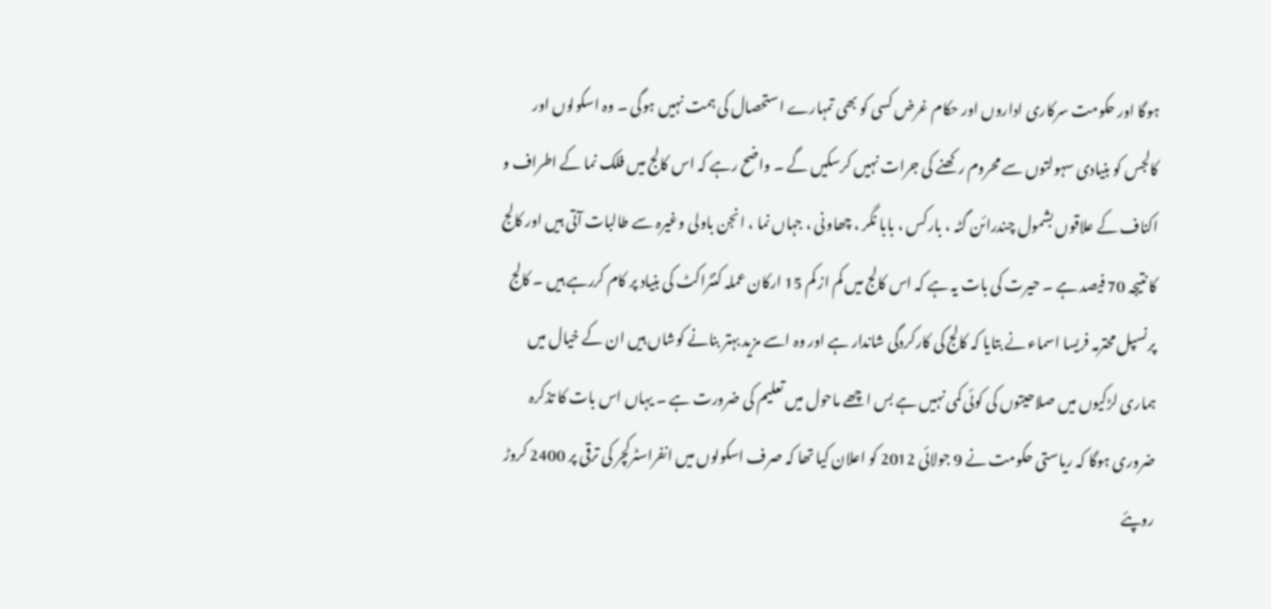ہوگا اور حکومت سرکاری اداروں اور حکام غرض کسی کو بھی تمہارے استحصال کی ہمت نہیں ہوگی ۔ وہ اسکولوں اور کالجس کو بنیادی سہولتوں سے محروم رکھنے کی جرات نہیں کرسکیں گے ۔ واضح رہے کہ اس کالج میں فلک نما کے اطراف و اکناف کے علاقوں بشمول چندرائن گٹہ ، بارکس ، بابا نگر ، چھاونی ، جہاں نما ، انجن باولی وغیرہ سے طالبات آتی ہیں اور کالج کا نتیجہ 70 فیصد ہے ۔ حیرت کی بات یہ ہے کہ اس کالج میں کم از کم 15 ارکان عملہ کنٹراکٹ کی بنیاد پر کام کررہے ہیں ۔ کالج پرنسپل محترمہ فریسا اسماء نے بتایا کہ کالج کی کارکردگی شاندار ہے اور وہ اسے مزید بہتر بنانے کوشاں ہیں ان کے خیال میں ہماری لڑکیوں میں صلاحیتوں کی کوئی کمی نہیں ہے بس اچھے ماحول میں تعلیم کی ضرورت ہے ۔ یہاں اس بات کا تذکرہ ضروری ہوگا کہ ریاستی حکومت نے 9 جولائی 2012 کو اعلان کیا تھا کہ صرف اسکولوں میں انفراسٹرکچر کی ترقی پر 2400 کروڑ روپئے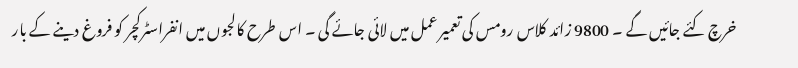خرچ کئے جائیں گے ۔ 9800 زائد کلاس رومس کی تعمیر عمل میں لائی جائے گی ۔ اس طرح کالجوں میں انفراسٹرکچر کو فروغ دینے کے بار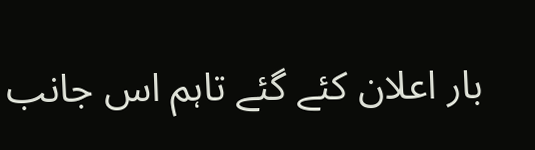بار اعلان کئے گئے تاہم اس جانب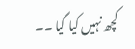کچھ نہیں کیا گیا ۔۔